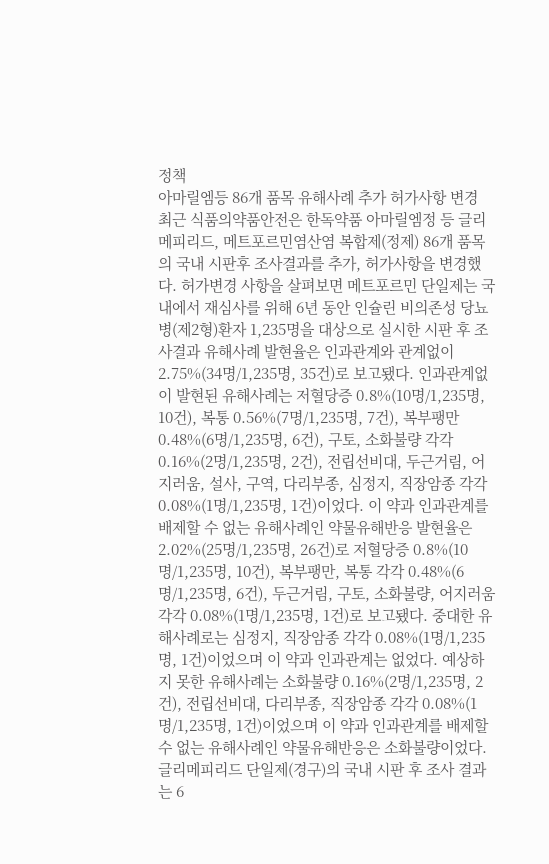정책
아마릴엠등 86개 품목 유해사례 추가 허가사항 변경
최근 식품의약품안전은 한독약품 아마릴엠정 등 글리메피리드, 메트포르민염산염 복합제(정제) 86개 품목의 국내 시판후 조사결과를 추가, 허가사항을 변경했다. 허가변경 사항을 살펴보면 메트포르민 단일제는 국내에서 재심사를 위해 6년 동안 인슐린 비의존성 당뇨병(제2형)환자 1,235명을 대상으로 실시한 시판 후 조사결과 유해사례 발현율은 인과관계와 관계없이 2.75%(34명/1,235명, 35건)로 보고됐다. 인과관계없이 발현된 유해사례는 저혈당증 0.8%(10명/1,235명, 10건), 복통 0.56%(7명/1,235명, 7건), 복부팽만 0.48%(6명/1,235명, 6건), 구토, 소화불량 각각 0.16%(2명/1,235명, 2건), 전립선비대, 두근거림, 어지러움, 설사, 구역, 다리부종, 심정지, 직장암종 각각 0.08%(1명/1,235명, 1건)이었다. 이 약과 인과관계를 배제할 수 없는 유해사례인 약물유해반응 발현율은 2.02%(25명/1,235명, 26건)로 저혈당증 0.8%(10명/1,235명, 10건), 복부팽만, 복통 각각 0.48%(6명/1,235명, 6건), 두근거림, 구토, 소화불량, 어지러움 각각 0.08%(1명/1,235명, 1건)로 보고됐다. 중대한 유해사례로는 심정지, 직장암종 각각 0.08%(1명/1,235명, 1건)이었으며 이 약과 인과관계는 없었다. 예상하지 못한 유해사례는 소화불량 0.16%(2명/1,235명, 2건), 전립선비대, 다리부종, 직장암종 각각 0.08%(1명/1,235명, 1건)이었으며 이 약과 인과관계를 배제할 수 없는 유해사례인 약물유해반응은 소화불량이었다. 글리메피리드 단일제(경구)의 국내 시판 후 조사 결과는 6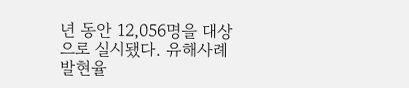년 동안 12,056명을 대상으로 실시됐다. 유해사례 발현율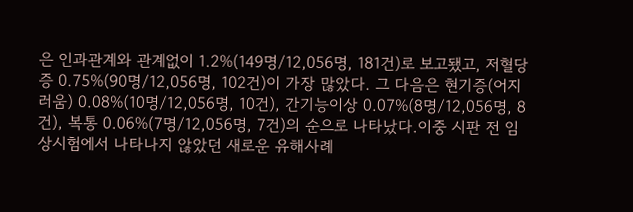은 인과관계와 관계없이 1.2%(149명/12,056명, 181건)로 보고됐고, 저혈당증 0.75%(90명/12,056명, 102건)이 가장 많았다. 그 다음은 현기증(어지러움) 0.08%(10명/12,056명, 10건), 간기능이상 0.07%(8명/12,056명, 8건), 복통 0.06%(7명/12,056명, 7건)의 순으로 나타났다.이중 시판 전 임상시험에서 나타나지 않았던 새로운 유해사례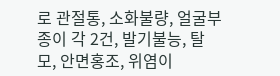로 관절통, 소화불량, 얼굴부종이 각 2건, 발기불능, 탈모, 안면홍조, 위염이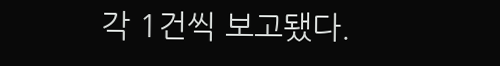각 1건씩 보고됐다.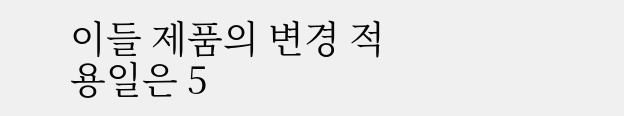이들 제품의 변경 적용일은 5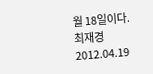월 18일이다.
최재경
2012.04.19